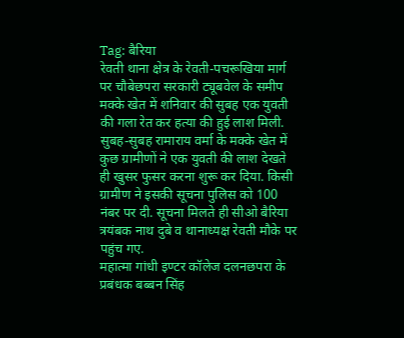Tag: बैरिया
रेवती थाना क्षेत्र के रेवती-पचरूखिया मार्ग पर चौबेछपरा सरकारी ट्यूबवेल के समीप मक्के खेत में शनिवार की सुबह एक युवती की गला रेत कर हत्या की हुई लाश मिली. सुबह-सुबह रामाराय वर्मा के मक्के खेत में कुछ ग्रामीणों ने एक युवती की लाश देखते ही खुसर फुसर करना शुरू कर दिया. किसी ग्रामीण ने इसकी सूचना पुलिस को 100 नंबर पर दी. सूचना मिलते ही सीओ बैरिया त्रयंबक नाथ दुबे व थानाध्यक्ष रेवती मौके पर पहुंच गए.
महात्मा गांधी इण्टर कॉलेज दलनछपरा के प्रबंधक बब्बन सिंह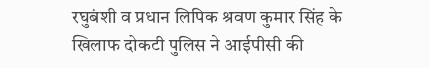रघुबंशी व प्रधान लिपिक श्रवण कुमार सिंह के खिलाफ दोकटी पुलिस ने आईपीसी की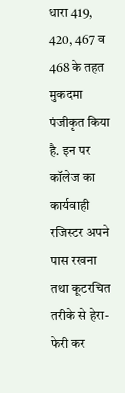धारा 419, 420, 467 व 468 के तहत मुकदमा पंजीकृत किया है. इन पर कॉलेज का कार्यवाही रजिस्टर अपने पास रखना तथा कूटरचित तरीके से हेरा-फेरी कर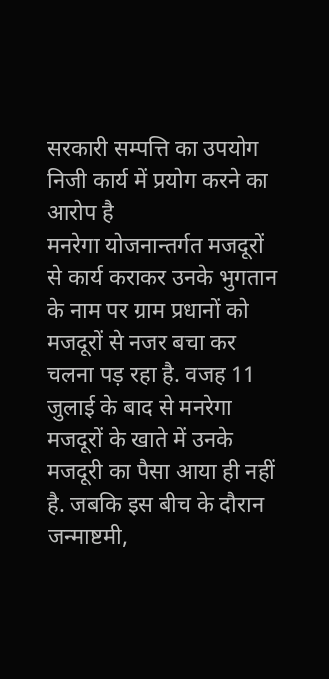सरकारी सम्पत्ति का उपयोग निजी कार्य में प्रयोग करने का आरोप है
मनरेगा योजनान्तर्गत मजदूरों से कार्य कराकर उनके भुगतान के नाम पर ग्राम प्रधानों को मजदूरों से नजर बचा कर चलना पड़ रहा है. वजह 11 जुलाई के बाद से मनरेगा मजदूरों के खाते में उनके मजदूरी का पैसा आया ही नहीं है. जबकि इस बीच के दौरान जन्माष्टमी,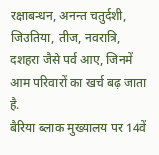रक्षाबन्धन, अनन्त चतुर्दशी, जिउतिया, तीज, नवरात्रि, दशहरा जैसे पर्व आए, जिनमें आम परिवारों का खर्च बढ़ जाता है.
बैरिया ब्लाक मुख्यालय पर 14वें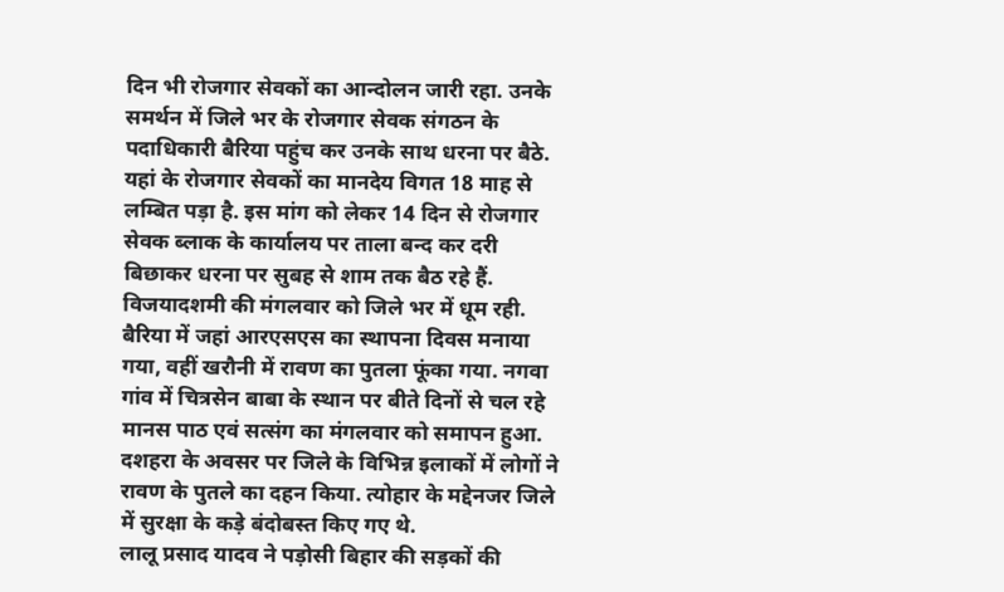दिन भी रोजगार सेवकों का आन्दोलन जारी रहा. उनके समर्थन में जिले भर के रोजगार सेवक संगठन के पदाधिकारी बैरिया पहुंच कर उनके साथ धरना पर बैठे. यहां के रोजगार सेवकों का मानदेय विगत 18 माह से लम्बित पड़ा है. इस मांग को लेकर 14 दिन से रोजगार सेवक ब्लाक के कार्यालय पर ताला बन्द कर दरी बिछाकर धरना पर सुबह से शाम तक बैठ रहे हैं.
विजयादशमी की मंगलवार को जिले भर में धूम रही. बैरिया में जहां आरएसएस का स्थापना दिवस मनाया गया, वहीं खरौनी में रावण का पुतला फूंका गया. नगवा गांव में चित्रसेन बाबा के स्थान पर बीते दिनों से चल रहे मानस पाठ एवं सत्संग का मंगलवार को समापन हुआ. दशहरा के अवसर पर जिले के विभिन्न इलाकों में लोगों ने रावण के पुतले का दहन किया. त्योहार के मद्देनजर जिले में सुरक्षा के कड़े बंदोबस्त किए गए थे.
लालू प्रसाद यादव ने पड़ोसी बिहार की सड़कों की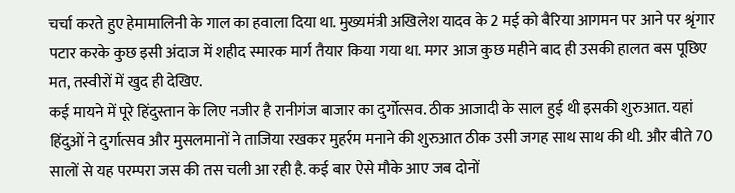चर्चा करते हुए हेमामालिनी के गाल का हवाला दिया था. मुख्यमंत्री अखिलेश यादव के 2 मई को बैरिया आगमन पर आने पर श्रृंगार पटार करके कुछ इसी अंदाज में शहीद स्मारक मार्ग तैयार किया गया था. मगर आज कुछ महीने बाद ही उसकी हालत बस पूछिए मत, तस्वीरों में खुद ही देखिए.
कई मायने में पूरे हिंदुस्तान के लिए नजीर है रानीगंज बाजार का दुर्गोत्सव. ठीक आजादी के साल हुई थी इसकी शुरुआत. यहां हिंदुओं ने दुर्गात्सव और मुसलमानों ने ताजिया रखकर मुहर्रम मनाने की शुरुआत ठीक उसी जगह साथ साथ की थी. और बीते 70 सालों से यह परम्परा जस की तस चली आ रही है. कई बार ऐसे मौके आए जब दोनों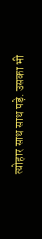त्योहार साथ साथ पड़े. उसका भी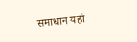समाधान यहां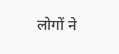लोगों ने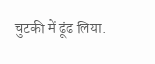चुटकी में ढूंढ लिया.